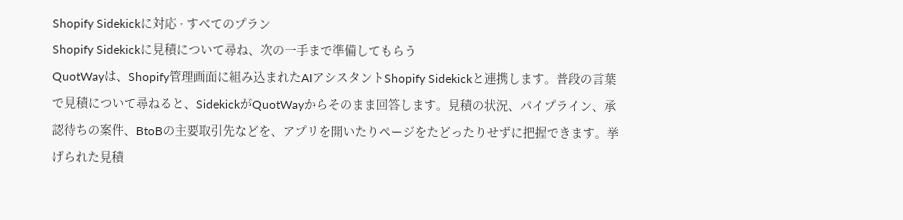Shopify Sidekickに対応 · すべてのプラン
Shopify Sidekickに見積について尋ね、次の一手まで準備してもらう
QuotWayは、Shopify管理画面に組み込まれたAIアシスタントShopify Sidekickと連携します。普段の言葉で見積について尋ねると、SidekickがQuotWayからそのまま回答します。見積の状況、パイプライン、承認待ちの案件、BtoBの主要取引先などを、アプリを開いたりページをたどったりせずに把握できます。挙げられた見積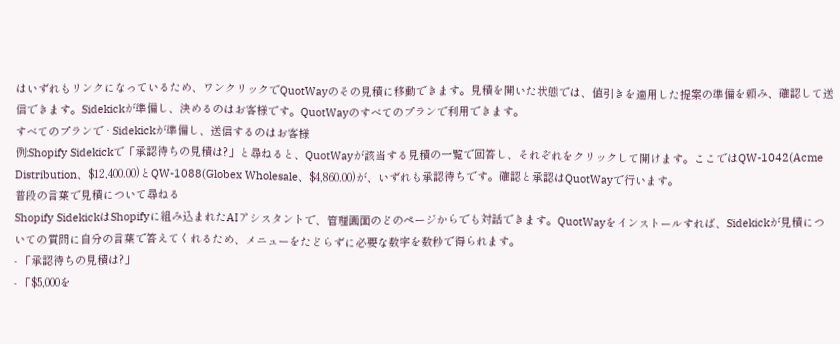はいずれもリンクになっているため、ワンクリックでQuotWayのその見積に移動できます。見積を開いた状態では、値引きを適用した提案の準備を頼み、確認して送信できます。Sidekickが準備し、決めるのはお客様です。QuotWayのすべてのプランで利用できます。
すべてのプランで · Sidekickが準備し、送信するのはお客様
例:Shopify Sidekickで「承認待ちの見積は?」と尋ねると、QuotWayが該当する見積の一覧で回答し、それぞれをクリックして開けます。ここではQW-1042(Acme Distribution、$12,400.00)とQW-1088(Globex Wholesale、$4,860.00)が、いずれも承認待ちです。確認と承認はQuotWayで行います。
普段の言葉で見積について尋ねる
Shopify SidekickはShopifyに組み込まれたAIアシスタントで、管理画面のどのページからでも対話できます。QuotWayをインストールすれば、Sidekickが見積についての質問に自分の言葉で答えてくれるため、メニューをたどらずに必要な数字を数秒で得られます。
- 「承認待ちの見積は?」
- 「$5,000を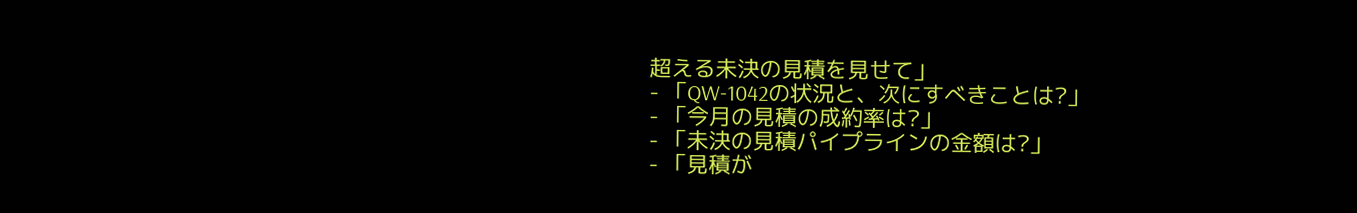超える未決の見積を見せて」
- 「QW-1042の状況と、次にすべきことは?」
- 「今月の見積の成約率は?」
- 「未決の見積パイプラインの金額は?」
- 「見積が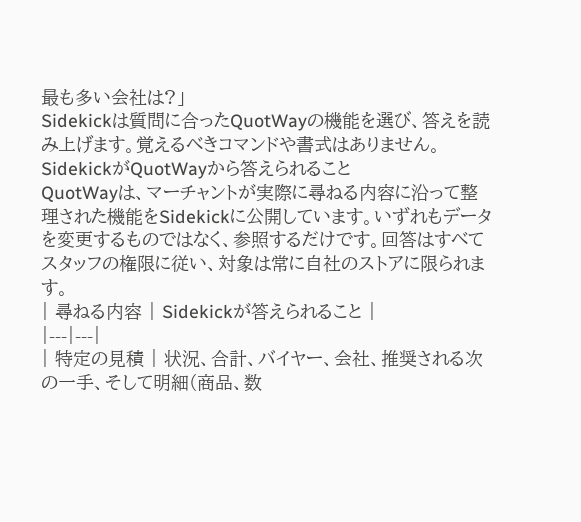最も多い会社は?」
Sidekickは質問に合ったQuotWayの機能を選び、答えを読み上げます。覚えるべきコマンドや書式はありません。
SidekickがQuotWayから答えられること
QuotWayは、マーチャントが実際に尋ねる内容に沿って整理された機能をSidekickに公開しています。いずれもデータを変更するものではなく、参照するだけです。回答はすべてスタッフの権限に従い、対象は常に自社のストアに限られます。
| 尋ねる内容 | Sidekickが答えられること |
|---|---|
| 特定の見積 | 状況、合計、バイヤー、会社、推奨される次の一手、そして明細(商品、数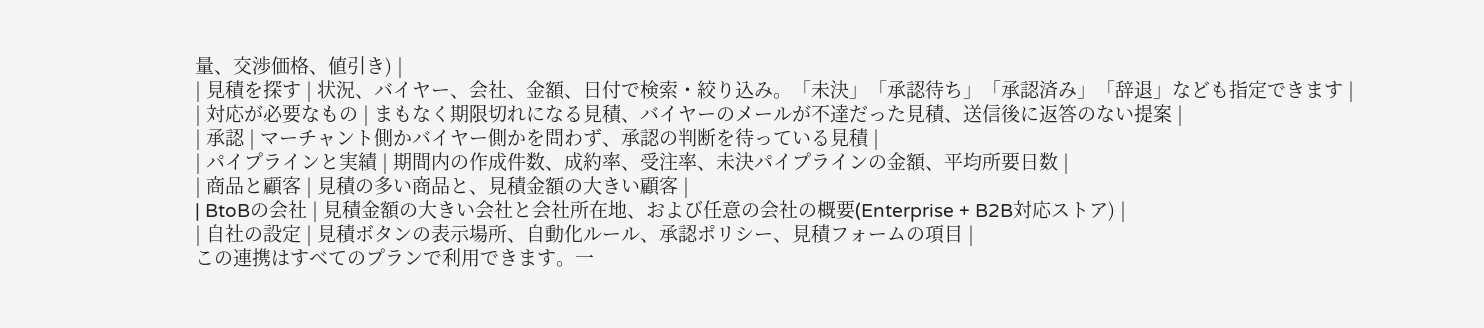量、交渉価格、値引き) |
| 見積を探す | 状況、バイヤー、会社、金額、日付で検索・絞り込み。「未決」「承認待ち」「承認済み」「辞退」なども指定できます |
| 対応が必要なもの | まもなく期限切れになる見積、バイヤーのメールが不達だった見積、送信後に返答のない提案 |
| 承認 | マーチャント側かバイヤー側かを問わず、承認の判断を待っている見積 |
| パイプラインと実績 | 期間内の作成件数、成約率、受注率、未決パイプラインの金額、平均所要日数 |
| 商品と顧客 | 見積の多い商品と、見積金額の大きい顧客 |
| BtoBの会社 | 見積金額の大きい会社と会社所在地、および任意の会社の概要(Enterprise + B2B対応ストア) |
| 自社の設定 | 見積ボタンの表示場所、自動化ルール、承認ポリシー、見積フォームの項目 |
この連携はすべてのプランで利用できます。一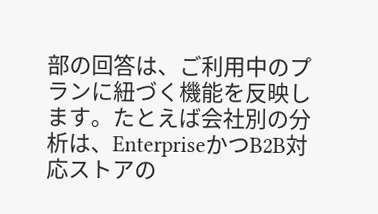部の回答は、ご利用中のプランに紐づく機能を反映します。たとえば会社別の分析は、EnterpriseかつB2B対応ストアの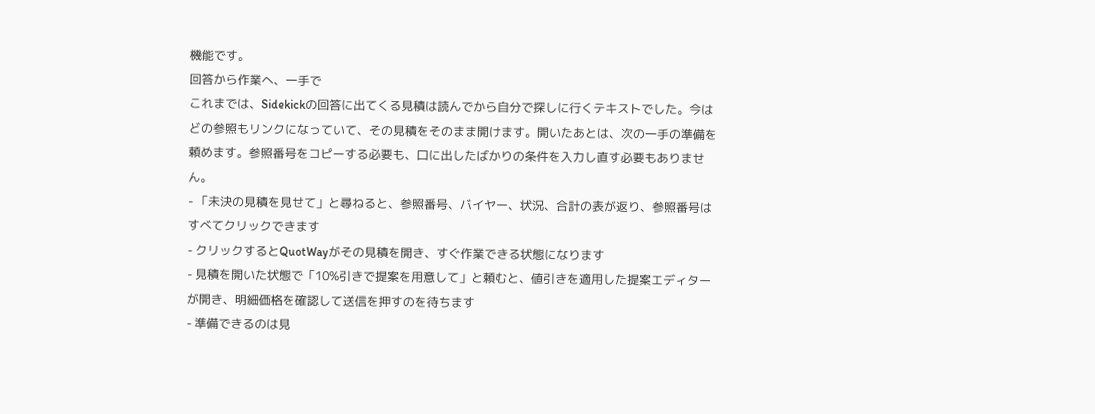機能です。
回答から作業へ、一手で
これまでは、Sidekickの回答に出てくる見積は読んでから自分で探しに行くテキストでした。今はどの参照もリンクになっていて、その見積をそのまま開けます。開いたあとは、次の一手の準備を頼めます。参照番号をコピーする必要も、口に出したばかりの条件を入力し直す必要もありません。
- 「未決の見積を見せて」と尋ねると、参照番号、バイヤー、状況、合計の表が返り、参照番号はすべてクリックできます
- クリックするとQuotWayがその見積を開き、すぐ作業できる状態になります
- 見積を開いた状態で「10%引きで提案を用意して」と頼むと、値引きを適用した提案エディターが開き、明細価格を確認して送信を押すのを待ちます
- 準備できるのは見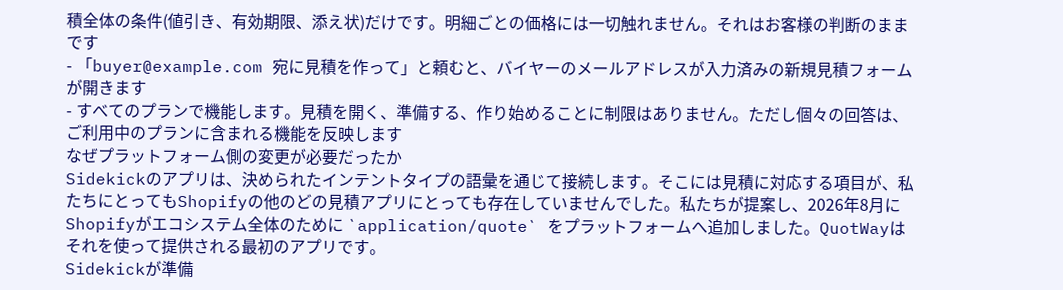積全体の条件(値引き、有効期限、添え状)だけです。明細ごとの価格には一切触れません。それはお客様の判断のままです
- 「buyer@example.com 宛に見積を作って」と頼むと、バイヤーのメールアドレスが入力済みの新規見積フォームが開きます
- すべてのプランで機能します。見積を開く、準備する、作り始めることに制限はありません。ただし個々の回答は、ご利用中のプランに含まれる機能を反映します
なぜプラットフォーム側の変更が必要だったか
Sidekickのアプリは、決められたインテントタイプの語彙を通じて接続します。そこには見積に対応する項目が、私たちにとってもShopifyの他のどの見積アプリにとっても存在していませんでした。私たちが提案し、2026年8月にShopifyがエコシステム全体のために `application/quote` をプラットフォームへ追加しました。QuotWayはそれを使って提供される最初のアプリです。
Sidekickが準備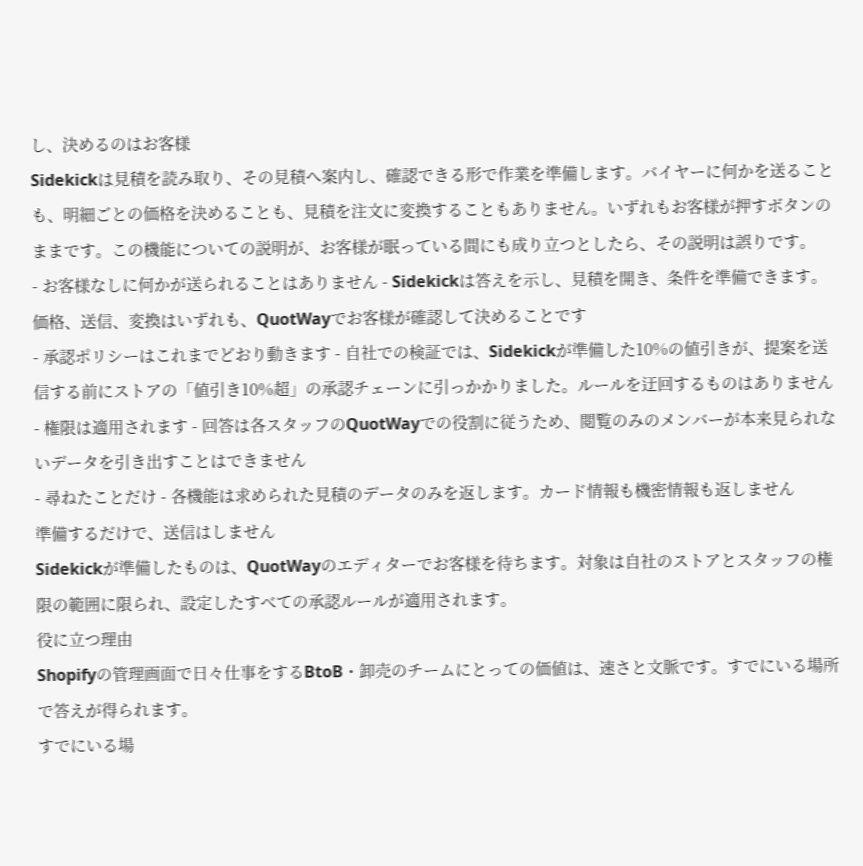し、決めるのはお客様
Sidekickは見積を読み取り、その見積へ案内し、確認できる形で作業を準備します。バイヤーに何かを送ることも、明細ごとの価格を決めることも、見積を注文に変換することもありません。いずれもお客様が押すボタンのままです。この機能についての説明が、お客様が眠っている間にも成り立つとしたら、その説明は誤りです。
- お客様なしに何かが送られることはありません - Sidekickは答えを示し、見積を開き、条件を準備できます。価格、送信、変換はいずれも、QuotWayでお客様が確認して決めることです
- 承認ポリシーはこれまでどおり動きます - 自社での検証では、Sidekickが準備した10%の値引きが、提案を送信する前にストアの「値引き10%超」の承認チェーンに引っかかりました。ルールを迂回するものはありません
- 権限は適用されます - 回答は各スタッフのQuotWayでの役割に従うため、閲覧のみのメンバーが本来見られないデータを引き出すことはできません
- 尋ねたことだけ - 各機能は求められた見積のデータのみを返します。カード情報も機密情報も返しません
準備するだけで、送信はしません
Sidekickが準備したものは、QuotWayのエディターでお客様を待ちます。対象は自社のストアとスタッフの権限の範囲に限られ、設定したすべての承認ルールが適用されます。
役に立つ理由
Shopifyの管理画面で日々仕事をするBtoB・卸売のチームにとっての価値は、速さと文脈です。すでにいる場所で答えが得られます。
すでにいる場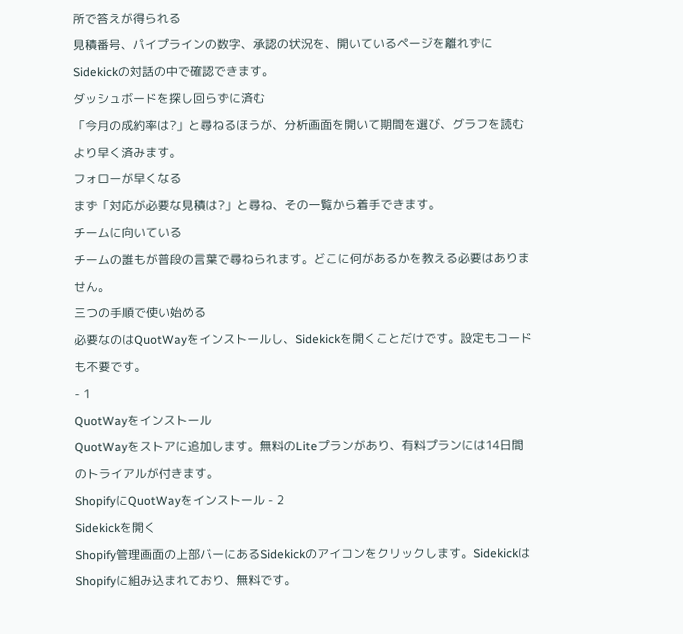所で答えが得られる
見積番号、パイプラインの数字、承認の状況を、開いているページを離れずにSidekickの対話の中で確認できます。
ダッシュボードを探し回らずに済む
「今月の成約率は?」と尋ねるほうが、分析画面を開いて期間を選び、グラフを読むより早く済みます。
フォローが早くなる
まず「対応が必要な見積は?」と尋ね、その一覧から着手できます。
チームに向いている
チームの誰もが普段の言葉で尋ねられます。どこに何があるかを教える必要はありません。
三つの手順で使い始める
必要なのはQuotWayをインストールし、Sidekickを開くことだけです。設定もコードも不要です。
- 1
QuotWayをインストール
QuotWayをストアに追加します。無料のLiteプランがあり、有料プランには14日間のトライアルが付きます。
ShopifyにQuotWayをインストール - 2
Sidekickを開く
Shopify管理画面の上部バーにあるSidekickのアイコンをクリックします。SidekickはShopifyに組み込まれており、無料です。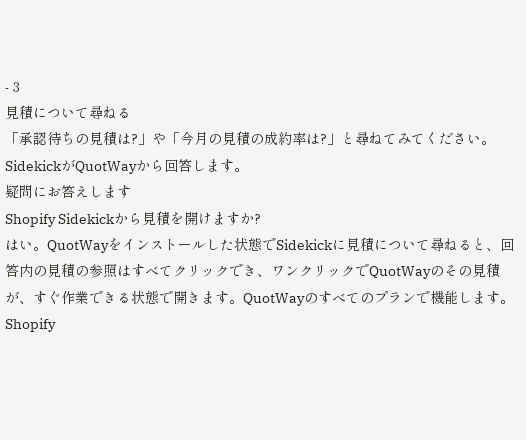- 3
見積について尋ねる
「承認待ちの見積は?」や「今月の見積の成約率は?」と尋ねてみてください。SidekickがQuotWayから回答します。
疑問にお答えします
Shopify Sidekickから見積を開けますか?
はい。QuotWayをインストールした状態でSidekickに見積について尋ねると、回答内の見積の参照はすべてクリックでき、ワンクリックでQuotWayのその見積が、すぐ作業できる状態で開きます。QuotWayのすべてのプランで機能します。
Shopify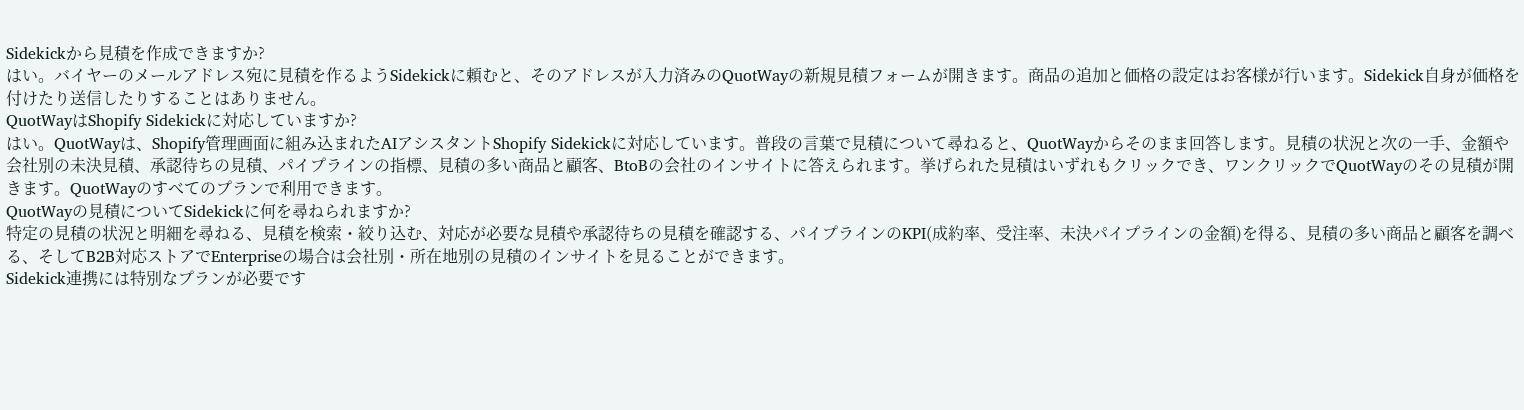Sidekickから見積を作成できますか?
はい。バイヤーのメールアドレス宛に見積を作るようSidekickに頼むと、そのアドレスが入力済みのQuotWayの新規見積フォームが開きます。商品の追加と価格の設定はお客様が行います。Sidekick自身が価格を付けたり送信したりすることはありません。
QuotWayはShopify Sidekickに対応していますか?
はい。QuotWayは、Shopify管理画面に組み込まれたAIアシスタントShopify Sidekickに対応しています。普段の言葉で見積について尋ねると、QuotWayからそのまま回答します。見積の状況と次の一手、金額や会社別の未決見積、承認待ちの見積、パイプラインの指標、見積の多い商品と顧客、BtoBの会社のインサイトに答えられます。挙げられた見積はいずれもクリックでき、ワンクリックでQuotWayのその見積が開きます。QuotWayのすべてのプランで利用できます。
QuotWayの見積についてSidekickに何を尋ねられますか?
特定の見積の状況と明細を尋ねる、見積を検索・絞り込む、対応が必要な見積や承認待ちの見積を確認する、パイプラインのKPI(成約率、受注率、未決パイプラインの金額)を得る、見積の多い商品と顧客を調べる、そしてB2B対応ストアでEnterpriseの場合は会社別・所在地別の見積のインサイトを見ることができます。
Sidekick連携には特別なプランが必要です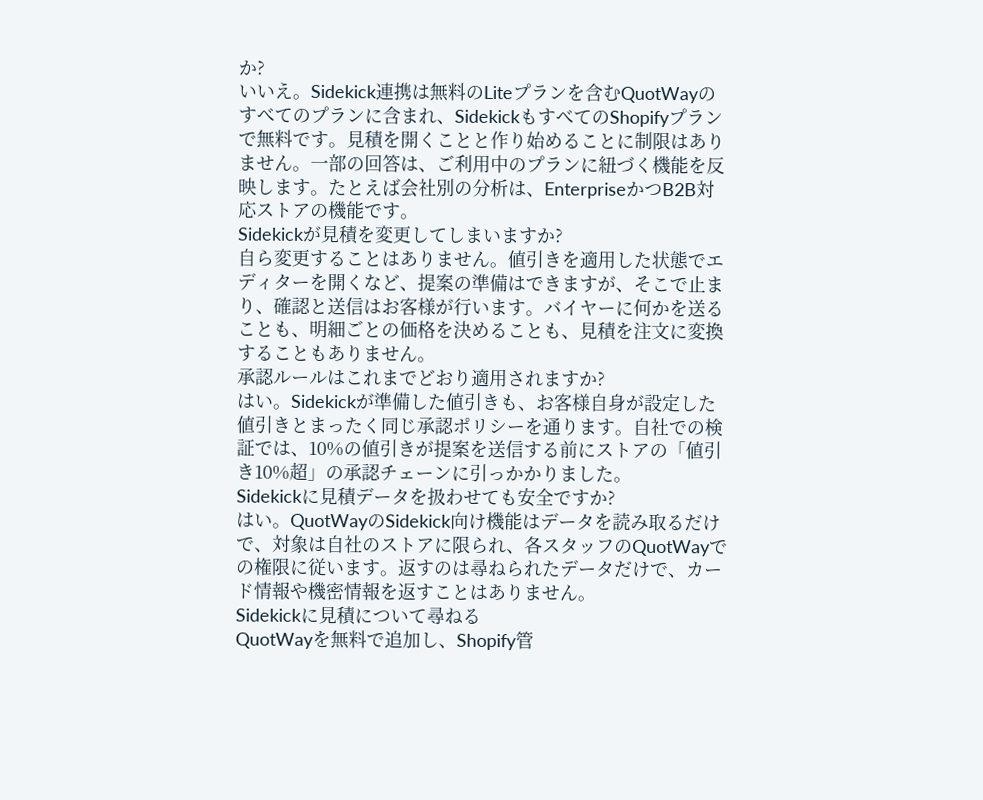か?
いいえ。Sidekick連携は無料のLiteプランを含むQuotWayのすべてのプランに含まれ、SidekickもすべてのShopifyプランで無料です。見積を開くことと作り始めることに制限はありません。一部の回答は、ご利用中のプランに紐づく機能を反映します。たとえば会社別の分析は、EnterpriseかつB2B対応ストアの機能です。
Sidekickが見積を変更してしまいますか?
自ら変更することはありません。値引きを適用した状態でエディターを開くなど、提案の準備はできますが、そこで止まり、確認と送信はお客様が行います。バイヤーに何かを送ることも、明細ごとの価格を決めることも、見積を注文に変換することもありません。
承認ルールはこれまでどおり適用されますか?
はい。Sidekickが準備した値引きも、お客様自身が設定した値引きとまったく同じ承認ポリシーを通ります。自社での検証では、10%の値引きが提案を送信する前にストアの「値引き10%超」の承認チェーンに引っかかりました。
Sidekickに見積データを扱わせても安全ですか?
はい。QuotWayのSidekick向け機能はデータを読み取るだけで、対象は自社のストアに限られ、各スタッフのQuotWayでの権限に従います。返すのは尋ねられたデータだけで、カード情報や機密情報を返すことはありません。
Sidekickに見積について尋ねる
QuotWayを無料で追加し、Shopify管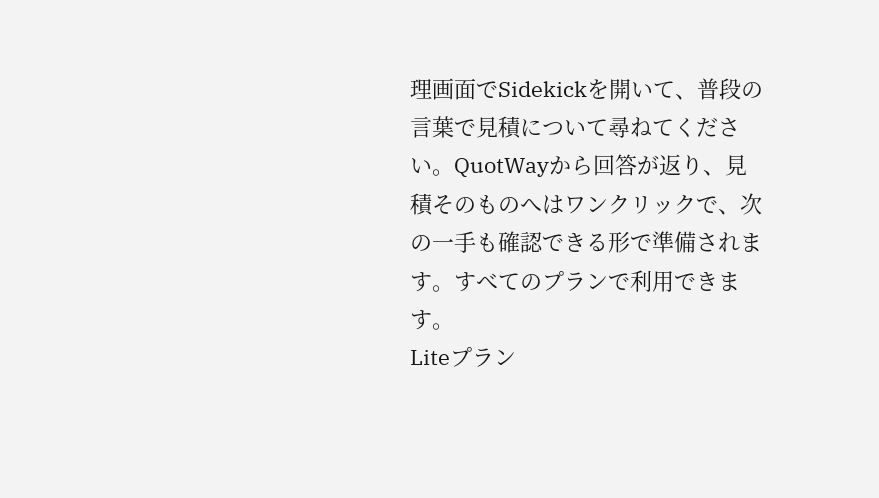理画面でSidekickを開いて、普段の言葉で見積について尋ねてください。QuotWayから回答が返り、見積そのものへはワンクリックで、次の一手も確認できる形で準備されます。すべてのプランで利用できます。
Liteプラン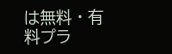は無料 · 有料プラ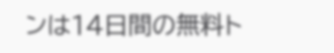ンは14日間の無料ト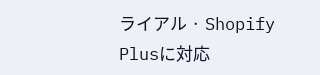ライアル · Shopify Plusに対応